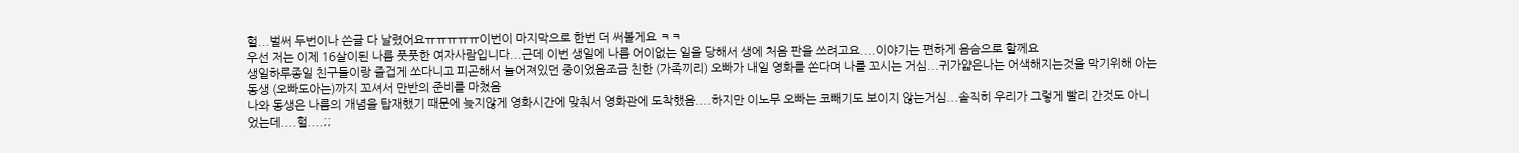헐...벌써 두번이나 쓴글 다 날렸어요ㅠㅠㅠㅠㅠ이번이 마지막으로 한번 더 써볼게요 ㅋㅋ
우선 저는 이제 16살이된 나름 풋풋한 여자사람입니다...근데 이번 생일에 나름 어이없는 일을 당해서 생에 처음 판을 쓰려고요....이야기는 편하게 음슴으로 할께요
생일하루종일 친구들이랑 즐겁게 쏘다니고 피곤해서 늘어져있던 중이었음조금 친한 (가족끼리) 오빠가 내일 영화를 쏜다며 나를 꼬시는 거심...귀가얇은나는 어색해지는것을 막기위해 아는동생 (오빠도아는)까지 꼬셔서 만반의 준비를 마쳤음
나와 동생은 나름의 개념을 탑재했기 때문에 늦지않게 영화시간에 맞춰서 영화관에 도착했음....하지만 이노무 오빠는 코빼기도 보이지 않는거심...솔직히 우리가 그렇게 빨리 간것도 아니었는데....헐....;;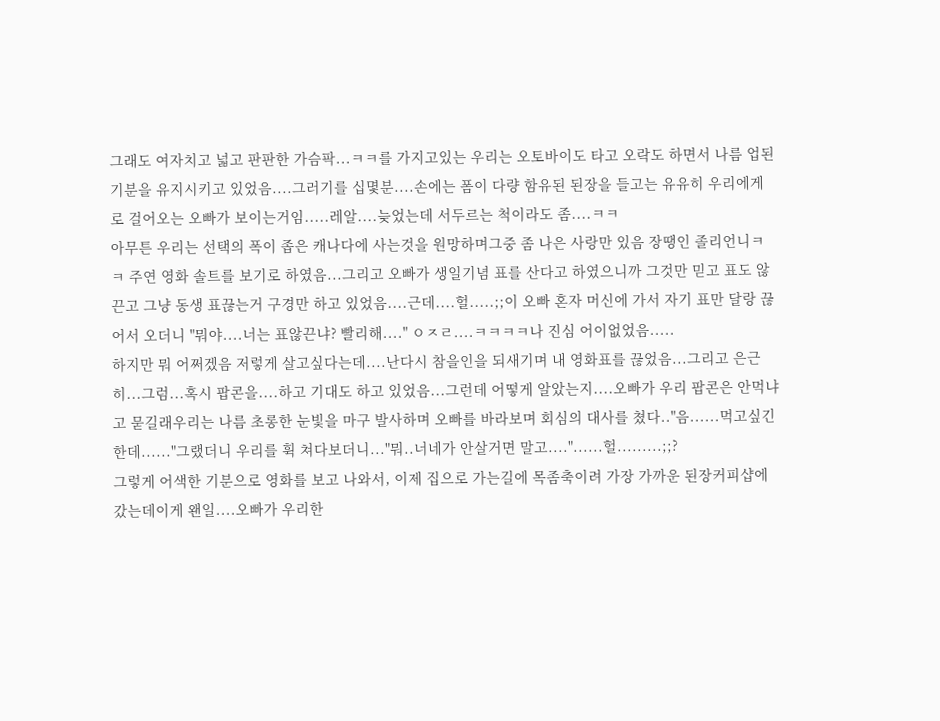그래도 여자치고 넓고 판판한 가슴팍...ㅋㅋ를 가지고있는 우리는 오토바이도 타고 오락도 하면서 나름 업된기분을 유지시키고 있었음....그러기를 십몇분....손에는 폼이 다량 함유된 된장을 들고는 유유히 우리에게로 걸어오는 오빠가 보이는거임.....레알....늦었는데 서두르는 척이라도 좀....ㅋㅋ
아무튼 우리는 선택의 폭이 좁은 캐나다에 사는것을 원망하며그중 좀 나은 사랑만 있음 장땡인 졸리언니ㅋㅋ 주연 영화 솔트를 보기로 하였음...그리고 오빠가 생일기념 표를 산다고 하였으니까 그것만 믿고 표도 않끈고 그냥 동생 표끊는거 구경만 하고 있었음....근데....헐.....;;이 오빠 혼자 머신에 가서 자기 표만 달랑 끊어서 오더니 "뭐야....너는 표않끈냐? 빨리해...." ㅇㅈㄹ....ㅋㅋㅋㅋ나 진심 어이없었음.....
하지만 뭐 어쩌겠음 저렇게 살고싶다는데....난다시 참을인을 되새기며 내 영화표를 끊었음...그리고 은근히...그럼...혹시 팝콘을....하고 기대도 하고 있었음...그런데 어떻게 알았는지....오빠가 우리 팝콘은 안먹냐고 묻길래우리는 나름 초롱한 눈빛을 마구 발사하며 오빠를 바라보며 회심의 대사를 쳤다.."음......먹고싶긴한데......"그랬더니 우리를 휙 쳐다보더니..."뭐..너네가 안살거면 말고...."......헐.........;;?
그렇게 어색한 기분으로 영화를 보고 나와서, 이제 집으로 가는길에 목좀축이려 가장 가까운 된장커피샵에 갔는데이게 왠일....오빠가 우리한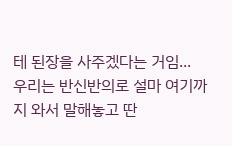테 된장을 사주겠다는 거임...
우리는 반신반의로 설마 여기까지 와서 말해놓고 딴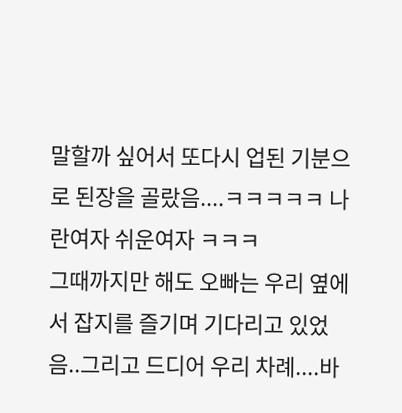말할까 싶어서 또다시 업된 기분으로 된장을 골랐음....ㅋㅋㅋㅋㅋ 나란여자 쉬운여자 ㅋㅋㅋ
그때까지만 해도 오빠는 우리 옆에서 잡지를 즐기며 기다리고 있었음..그리고 드디어 우리 차례....바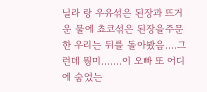닐라 랑 우유섞은 된장과 뜨거운 물에 쵸코섞은 된장을주문한 우리는 뒤를 돌아봤음....그런데 뭥미.......이 오빠 또 어디에 숨었는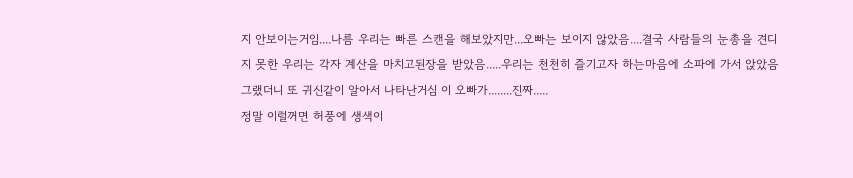지 안보이는거임....나름 우리는 빠른 스캔을 해보았지만...오빠는 보이지 않았음....결국 사람들의 눈총을 견디지 못한 우리는 각자 계산을 마치고된장을 받았음.....우리는 천천히 즐기고자 하는마음에 소파에 가서 앉았음 그랬더니 또 귀신같이 알아서 나타난거심 이 오빠가........진짜.....
정말 이럴꺼면 허풍에 생색이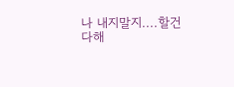나 내지말지....할건 다해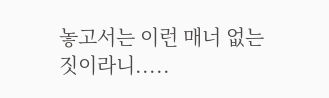놓고서는 이런 매너 없는 짓이라니.....